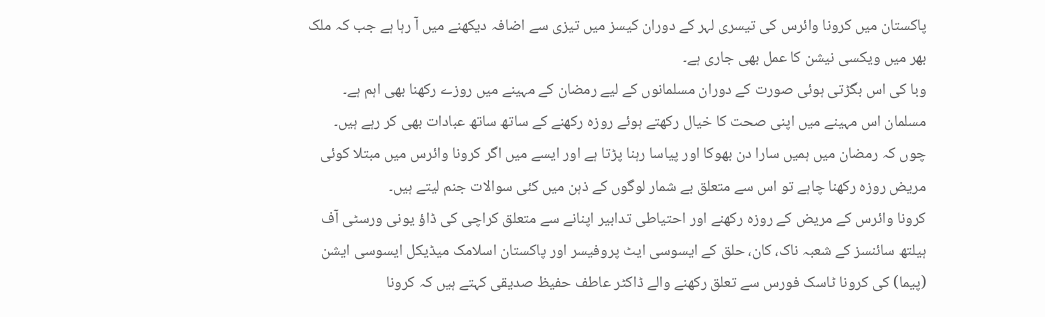پاکستان میں کرونا وائرس کی تیسری لہر کے دوران کیسز میں تیزی سے اضافہ دیکھنے میں آ رہا ہے جب کہ ملک بھر میں ویکسی نیشن کا عمل بھی جاری ہے۔
وبا کی اس بگڑتی ہوئی صورت کے دوران مسلمانوں کے لیے رمضان کے مہینے میں روزے رکھنا بھی اہم ہے۔
مسلمان اس مہینے میں اپنی صحت کا خیال رکھتے ہوئے روزہ رکھنے کے ساتھ ساتھ عبادات بھی کر رہے ہیں۔
چوں کہ رمضان میں ہمیں سارا دن بھوکا اور پیاسا رہنا پڑتا ہے اور ایسے میں اگر کرونا وائرس میں مبتلا کوئی مریض روزہ رکھنا چاہے تو اس سے متعلق بے شمار لوگوں کے ذہن میں کئی سوالات جنم لیتے ہیں۔
کرونا وائرس کے مریض کے روزہ رکھنے اور احتیاطی تدابیر اپنانے سے متعلق کراچی کی ڈاؤ یونی ورسٹی آف ہیلتھ سائنسز کے شعبہ ناک، کان، حلق کے ایسوسی ایٹ پروفیسر اور پاکستان اسلامک میڈیکل ایسوسی ایشن (پیما) کی کرونا ٹاسک فورس سے تعلق رکھنے والے ڈاکٹر عاطف حفیظ صدیقی کہتے ہیں کہ کرونا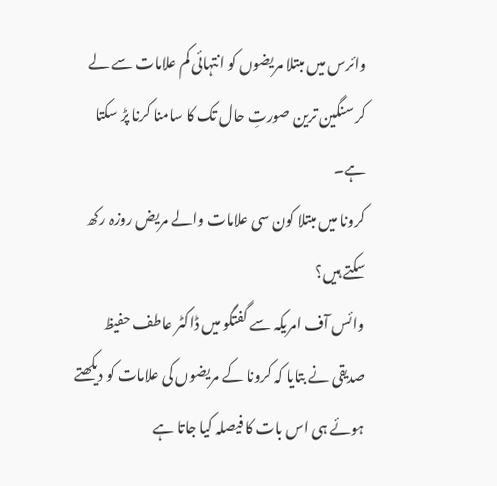وائرس میں مبتلا مریضوں کو انتہائی کم علامات سے لے کر سنگین ترین صورتِ حال تک کا سامنا کرنا پڑ سکتا ہے۔
کرونا میں مبتلا کون سی علامات والے مریض روزہ رکھ سکتے ہیں؟
وائس آف امریکہ سے گفتگو میں ڈاکٹر عاطف حفیظ صدیقی نے بتایا کہ کرونا کے مریضوں کی علامات کو دیکھتے ہوئے ہی اس بات کا فیصلہ کیا جاتا ہے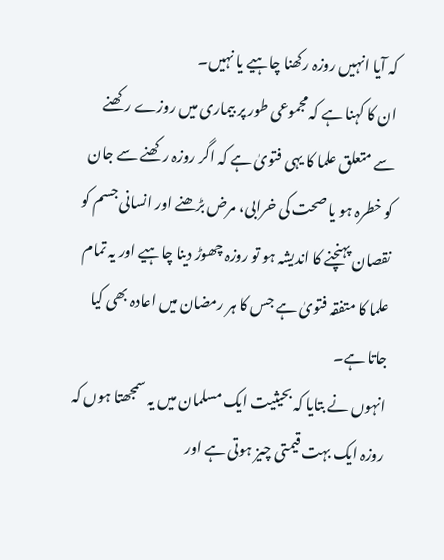کہ آیا انہیں روزہ رکھنا چاہیے یا نہیں۔
ان کا کہنا ہے کہ مجموعی طور پر بیماری میں روزے رکھنے سے متعلق علما کا یہی فتویٰ ہے کہ اگر روزہ رکھنے سے جان کو خطرہ ہو یا صحت کی خرابی، مرض بڑھنے اور انسانی جسم کو نقصان پہنچنے کا اندیشہ ہو تو روزہ چھوڑ دینا چاہیے اور یہ تمام علما کا متفقہ فتویٰ ہے جس کا ہر رمضان میں اعادہ بھی کیا جاتا ہے۔
انہوں نے بتایا کہ بحیثیت ایک مسلمان میں یہ سمجھتا ہوں کہ روزہ ایک بہت قیمتی چیز ہوتی ہے اور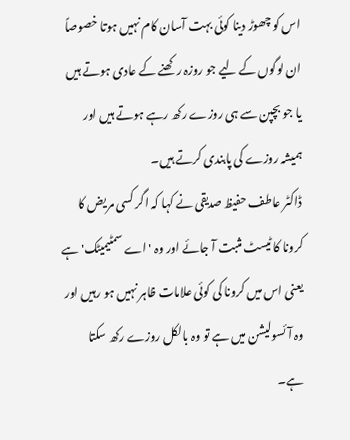اس کو چھوڑ دینا کوئی بہت آسان کام نہیں ہوتا خصوصاً ان لوگوں کے لیے جو روزہ رکھنے کے عادی ہوتے ہیں یا جو بچپن سے ہی روزے رکھ رہے ہوتے ہیں اور ہمیشہ روزے کی پابندی کرتے ہیں۔
ڈاکٹر عاطف حفیظ صدیقی نے کہا کہ اگر کسی مریض کا کرونا کا ٹیسٹ مثبت آ جائے اور وہ 'اے سمٹیمیٹک' ہے یعنی اس میں کرونا کی کوئی علامات ظاہر نہیں ہو رہیں اور وہ آئسولیشن میں ہے تو وہ بالکل روزے رکھ سکتا ہے۔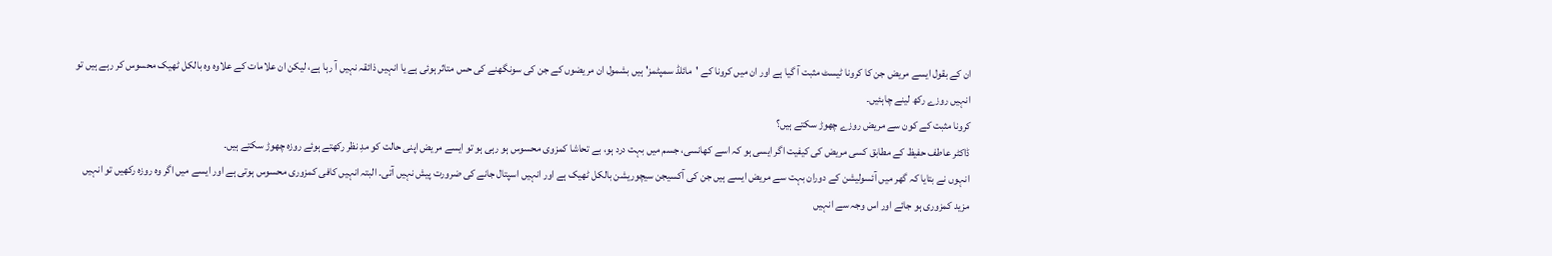ان کے بقول ایسے مریض جن کا کرونا ٹیسٹ مثبت آ گیا ہے اور ان میں کرونا کے 'مائلڈ سمپٹمز' ہیں بشمول ان مریضوں کے جن کی سونگھنے کی حس متاثر ہوئی ہے یا انہیں ذائقہ نہیں آ رہا ہے، لیکن ان علامات کے علاوہ وہ بالکل ٹھیک محسوس کر رہے ہیں تو انہیں روزے رکھ لینے چاہئیں۔
کرونا مثبت کے کون سے مریض روزے چھوڑ سکتے ہیں؟
ڈاکٹر عاطف حفیظ کے مطابق کسی مریض کی کیفیت اگر ایسی ہو کہ اسے کھانسی، جسم میں بہت درد ہو، بے تحاشا کمزوی محسوس ہو رہی ہو تو ایسے مریض اپنی حالت کو مدِ نظر رکھتے ہوئے روزہ چھوڑ سکتے ہیں۔
انہوں نے بتایا کہ گھر میں آئسولیشن کے دوران بہت سے مریض ایسے ہیں جن کی آکسیجن سیچوریشن بالکل ٹھیک ہے اور انہیں اسپتال جانے کی ضرورت پیش نہیں آتی۔ البتہ انہیں کافی کمزوری محسوس ہوتی ہے اور ایسے میں اگر وہ روزہ رکھیں تو انہیں مزید کمزوری ہو جائے اور اس وجہ سے انہیں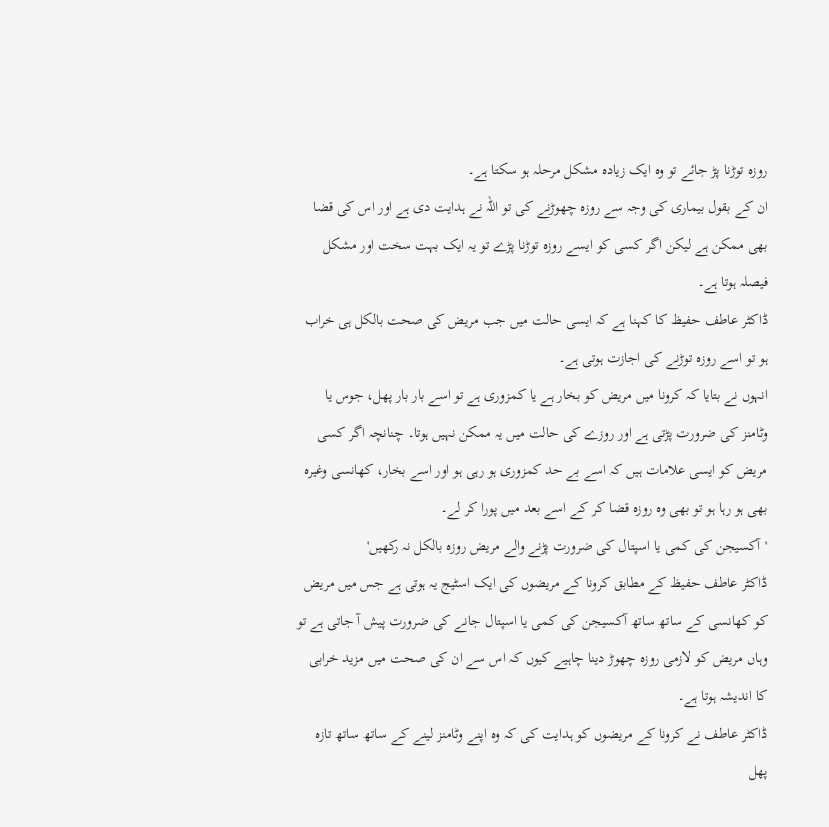روزہ توڑنا پڑ جائے تو وہ ایک زیادہ مشکل مرحلہ ہو سکتا ہے۔
ان کے بقول بیماری کی وجہ سے روزہ چھوڑنے کی تو اللہ نے ہدایت دی ہے اور اس کی قضا بھی ممکن ہے لیکن اگر کسی کو ایسے روزہ توڑنا پڑے تو یہ ایک بہت سخت اور مشکل فیصلہ ہوتا ہے۔
ڈاکٹر عاطف حفیظ کا کہنا ہے کہ ایسی حالت میں جب مریض کی صحت بالکل ہی خراب ہو تو اسے روزہ توڑنے کی اجازت ہوتی ہے۔
انہوں نے بتایا کہ کرونا میں مریض کو بخار ہے یا کمزوری ہے تو اسے بار بار پھل، جوس یا وٹامنز کی ضرورت پڑتی ہے اور روزے کی حالت میں یہ ممکن نہیں ہوتا۔ چنانچہ اگر کسی مریض کو ایسی علامات ہیں کہ اسے بے حد کمزوری ہو رہی ہو اور اسے بخار، کھانسی وغیرہ بھی ہو رہا ہو تو بھی وہ روزہ قضا کر کے اسے بعد میں پورا کر لے۔
'آکسیجن کی کمی یا اسپتال کی ضرورت پڑنے والے مریض روزہ بالکل نہ رکھیں'
ڈاکٹر عاطف حفیظ کے مطابق کرونا کے مریضوں کی ایک اسٹیج یہ ہوتی ہے جس میں مریض کو کھانسی کے ساتھ ساتھ آکسیجن کی کمی یا اسپتال جانے کی ضرورت پیش آ جاتی ہے تو وہاں مریض کو لازمی روزہ چھوڑ دینا چاہیے کیوں کہ اس سے ان کی صحت میں مزید خرابی کا اندیشہ ہوتا ہے۔
ڈاکٹر عاطف نے کرونا کے مریضوں کو ہدایت کی کہ وہ اپنے وٹامنز لینے کے ساتھ ساتھ تازہ پھل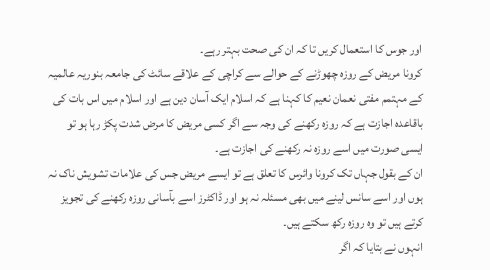اور جوس کا استعمال کریں تا کہ ان کی صحت بہتر رہے۔
کرونا مریض کے روزہ چھوڑنے کے حوالے سے کراچی کے علاقے سائٹ کی جامعہ بنوریہ عالمیہ کے مہتمم مفتی نعمان نعیم کا کہنا ہے کہ اسلام ایک آسان دین ہے اور اسلام میں اس بات کی باقاعدہ اجازت ہے کہ روزہ رکھنے کی وجہ سے اگر کسی مریض کا مرض شدت پکڑ رہا ہو تو ایسی صورت میں اسے روزہ نہ رکھنے کی اجازت ہے۔
ان کے بقول جہاں تک کرونا وائرس کا تعلق ہے تو ایسے مریض جس کی علامات تشویش ناک نہ ہوں اور اسے سانس لینے میں بھی مسئلہ نہ ہو اور ڈاکٹرز اسے بآسانی روزہ رکھنے کی تجویز کرتے ہیں تو وہ روزہ رکھ سکتے ہیں۔
انہوں نے بتایا کہ اگر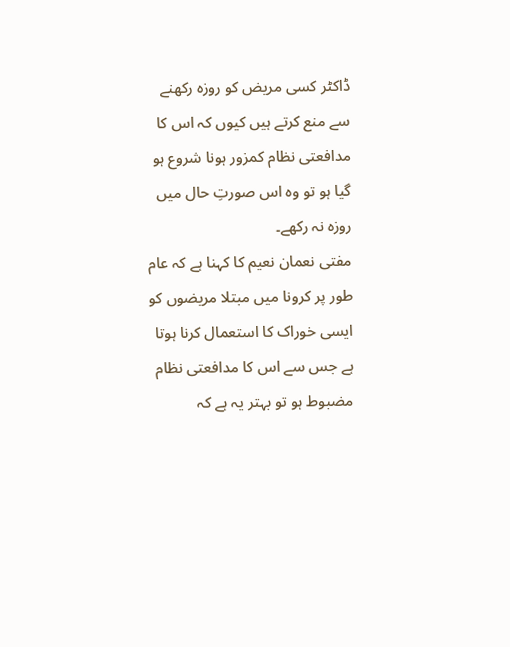ڈاکٹر کسی مریض کو روزہ رکھنے سے منع کرتے ہیں کیوں کہ اس کا مدافعتی نظام کمزور ہونا شروع ہو گیا ہو تو وہ اس صورتِ حال میں روزہ نہ رکھے۔
مفتی نعمان نعیم کا کہنا ہے کہ عام طور پر کرونا میں مبتلا مریضوں کو ایسی خوراک کا استعمال کرنا ہوتا ہے جس سے اس کا مدافعتی نظام مضبوط ہو تو بہتر یہ ہے کہ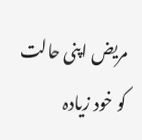مریض اپنی حالت کو خود زیادہ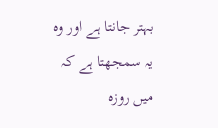بہتر جانتا ہے اور وہ یہ سمجھتا ہے کہ میں روزہ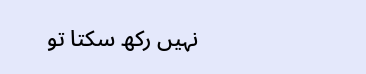نہیں رکھ سکتا تو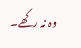وہ نہ رکھے۔